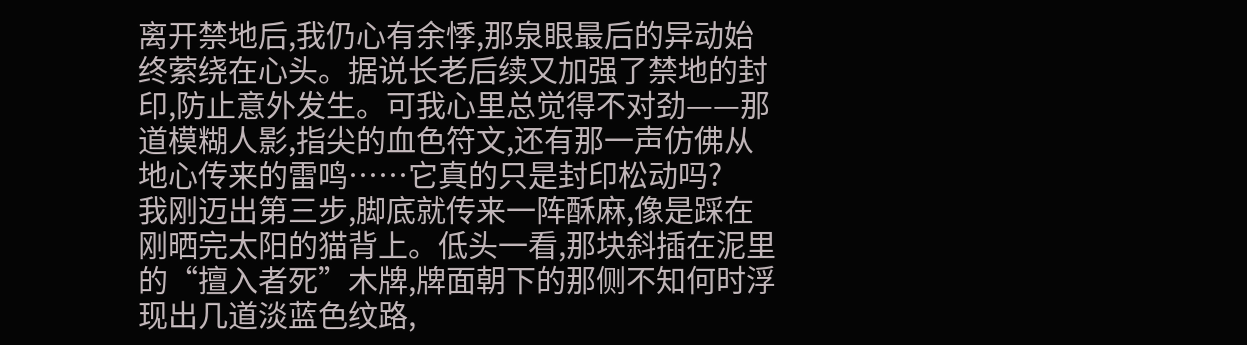离开禁地后,我仍心有余悸,那泉眼最后的异动始终萦绕在心头。据说长老后续又加强了禁地的封印,防止意外发生。可我心里总觉得不对劲——那道模糊人影,指尖的血色符文,还有那一声仿佛从地心传来的雷鸣……它真的只是封印松动吗?
我刚迈出第三步,脚底就传来一阵酥麻,像是踩在刚晒完太阳的猫背上。低头一看,那块斜插在泥里的“擅入者死”木牌,牌面朝下的那侧不知何时浮现出几道淡蓝色纹路,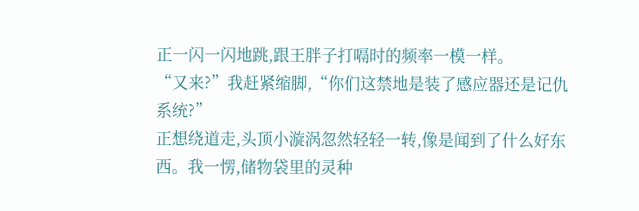正一闪一闪地跳,跟王胖子打嗝时的频率一模一样。
“又来?”我赶紧缩脚,“你们这禁地是装了感应器还是记仇系统?”
正想绕道走,头顶小漩涡忽然轻轻一转,像是闻到了什么好东西。我一愣,储物袋里的灵种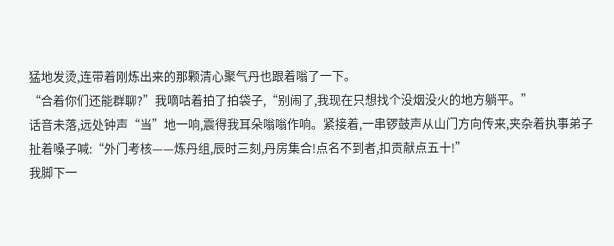猛地发烫,连带着刚炼出来的那颗清心聚气丹也跟着嗡了一下。
“合着你们还能群聊?”我嘀咕着拍了拍袋子,“别闹了,我现在只想找个没烟没火的地方躺平。”
话音未落,远处钟声“当”地一响,震得我耳朵嗡嗡作响。紧接着,一串锣鼓声从山门方向传来,夹杂着执事弟子扯着嗓子喊:“外门考核——炼丹组,辰时三刻,丹房集合!点名不到者,扣贡献点五十!”
我脚下一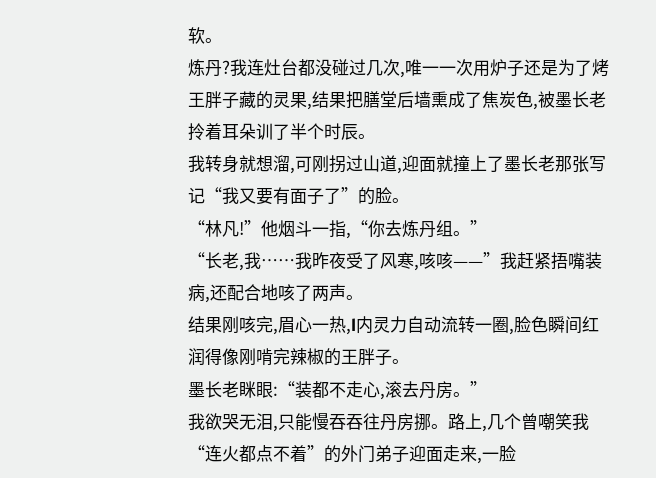软。
炼丹?我连灶台都没碰过几次,唯一一次用炉子还是为了烤王胖子藏的灵果,结果把膳堂后墙熏成了焦炭色,被墨长老拎着耳朵训了半个时辰。
我转身就想溜,可刚拐过山道,迎面就撞上了墨长老那张写记“我又要有面子了”的脸。
“林凡!”他烟斗一指,“你去炼丹组。”
“长老,我……我昨夜受了风寒,咳咳——”我赶紧捂嘴装病,还配合地咳了两声。
结果刚咳完,眉心一热,l内灵力自动流转一圈,脸色瞬间红润得像刚啃完辣椒的王胖子。
墨长老眯眼:“装都不走心,滚去丹房。”
我欲哭无泪,只能慢吞吞往丹房挪。路上,几个曾嘲笑我“连火都点不着”的外门弟子迎面走来,一脸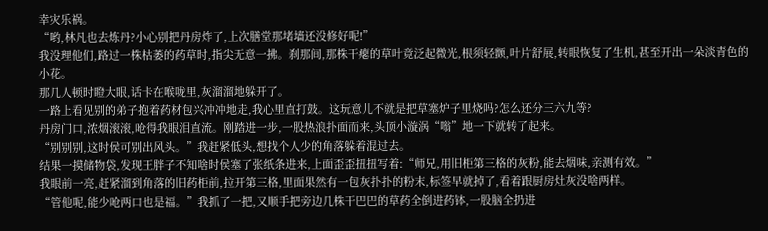幸灾乐祸。
“哟,林凡也去炼丹?小心别把丹房炸了,上次膳堂那堵墙还没修好呢!”
我没理他们,路过一株枯萎的药草时,指尖无意一拂。刹那间,那株干瘪的草叶竟泛起微光,根须轻颤,叶片舒展,转眼恢复了生机,甚至开出一朵淡青色的小花。
那几人顿时瞪大眼,话卡在喉咙里,灰溜溜地躲开了。
一路上看见别的弟子抱着药材包兴冲冲地走,我心里直打鼓。这玩意儿不就是把草塞炉子里烧吗?怎么还分三六九等?
丹房门口,浓烟滚滚,呛得我眼泪直流。刚踏进一步,一股热浪扑面而来,头顶小漩涡“嗡”地一下就转了起来。
“别别别,这时侯可别出风头。”我赶紧低头,想找个人少的角落躲着混过去。
结果一摸储物袋,发现王胖子不知啥时侯塞了张纸条进来,上面歪歪扭扭写着:“师兄,用旧柜第三格的灰粉,能去烟味,亲测有效。”
我眼前一亮,赶紧溜到角落的旧药柜前,拉开第三格,里面果然有一包灰扑扑的粉末,标签早就掉了,看着跟厨房灶灰没啥两样。
“管他呢,能少呛两口也是福。”我抓了一把,又顺手把旁边几株干巴巴的草药全倒进药钵,一股脑全扔进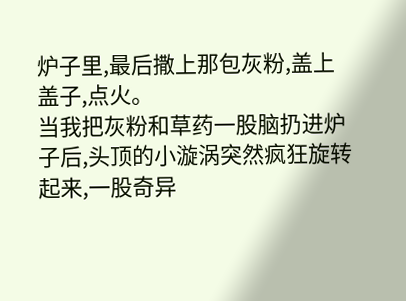炉子里,最后撒上那包灰粉,盖上盖子,点火。
当我把灰粉和草药一股脑扔进炉子后,头顶的小漩涡突然疯狂旋转起来,一股奇异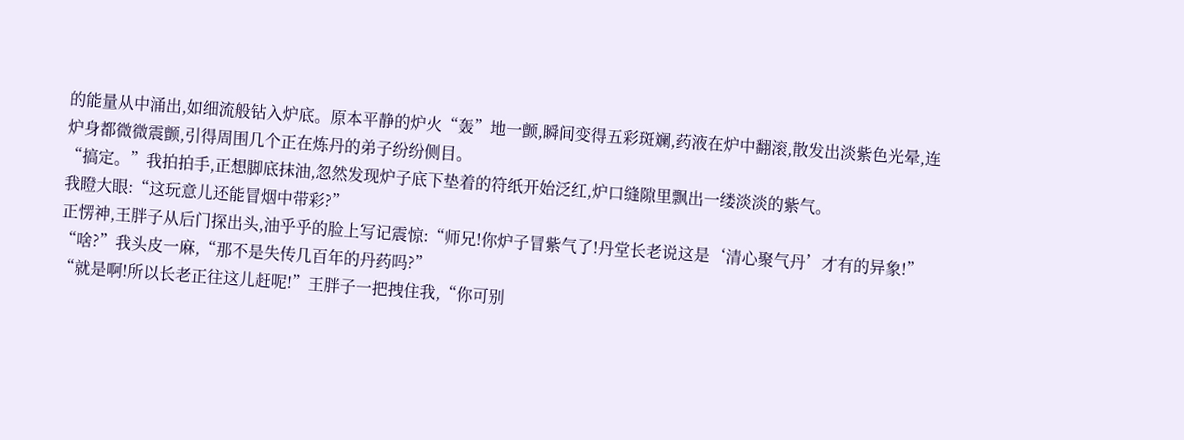的能量从中涌出,如细流般钻入炉底。原本平静的炉火“轰”地一颤,瞬间变得五彩斑斓,药液在炉中翻滚,散发出淡紫色光晕,连炉身都微微震颤,引得周围几个正在炼丹的弟子纷纷侧目。
“搞定。”我拍拍手,正想脚底抹油,忽然发现炉子底下垫着的符纸开始泛红,炉口缝隙里飘出一缕淡淡的紫气。
我瞪大眼:“这玩意儿还能冒烟中带彩?”
正愣神,王胖子从后门探出头,油乎乎的脸上写记震惊:“师兄!你炉子冒紫气了!丹堂长老说这是‘清心聚气丹’才有的异象!”
“啥?”我头皮一麻,“那不是失传几百年的丹药吗?”
“就是啊!所以长老正往这儿赶呢!”王胖子一把拽住我,“你可别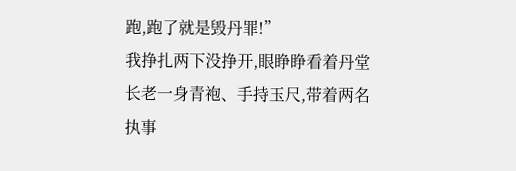跑,跑了就是毁丹罪!”
我挣扎两下没挣开,眼睁睁看着丹堂长老一身青袍、手持玉尺,带着两名执事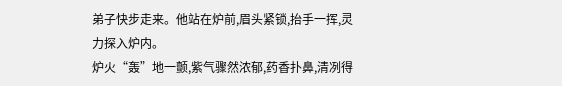弟子快步走来。他站在炉前,眉头紧锁,抬手一挥,灵力探入炉内。
炉火“轰”地一颤,紫气骤然浓郁,药香扑鼻,清冽得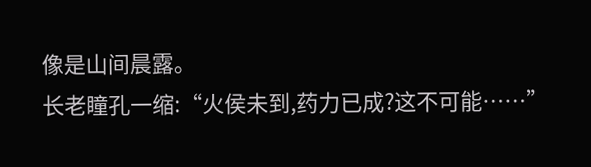像是山间晨露。
长老瞳孔一缩:“火侯未到,药力已成?这不可能……”